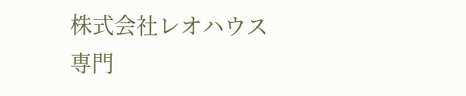株式会社レオハウス
専門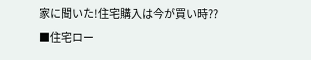家に聞いた!住宅購入は今が買い時??
■住宅ロー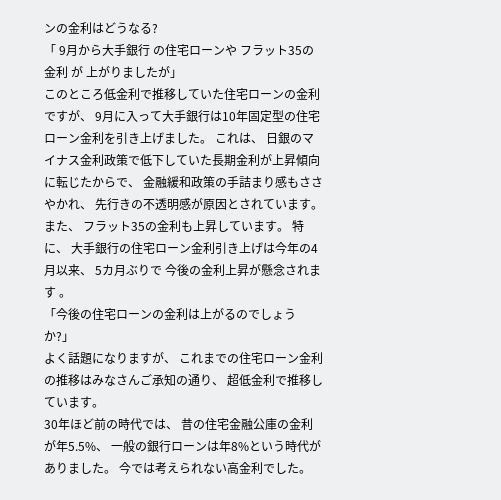ンの金利はどうなる?
「 9月から大手銀行 の住宅ローンや フラット35の金利 が 上がりましたが」
このところ低金利で推移していた住宅ローンの金利ですが、 9月に入って大手銀行は10年固定型の住宅ローン金利を引き上げました。 これは、 日銀のマイナス金利政策で低下していた長期金利が上昇傾向に転じたからで、 金融緩和政策の手詰まり感もささやかれ、 先行きの不透明感が原因とされています。
また、 フラット35の金利も上昇しています。 特に、 大手銀行の住宅ローン金利引き上げは今年の4月以来、 5カ月ぶりで 今後の金利上昇が懸念されます 。
「今後の住宅ローンの金利は上がるのでしょうか?」
よく話題になりますが、 これまでの住宅ローン金利の推移はみなさんご承知の通り、 超低金利で推移しています。
30年ほど前の時代では、 昔の住宅金融公庫の金利が年5.5%、 一般の銀行ローンは年8%という時代がありました。 今では考えられない高金利でした。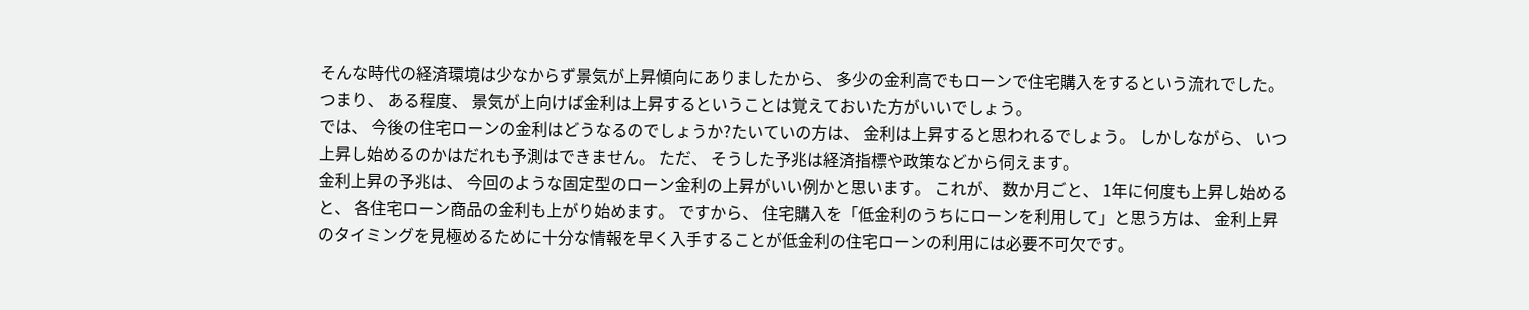そんな時代の経済環境は少なからず景気が上昇傾向にありましたから、 多少の金利高でもローンで住宅購入をするという流れでした。 つまり、 ある程度、 景気が上向けば金利は上昇するということは覚えておいた方がいいでしょう。
では、 今後の住宅ローンの金利はどうなるのでしょうか?たいていの方は、 金利は上昇すると思われるでしょう。 しかしながら、 いつ上昇し始めるのかはだれも予測はできません。 ただ、 そうした予兆は経済指標や政策などから伺えます。
金利上昇の予兆は、 今回のような固定型のローン金利の上昇がいい例かと思います。 これが、 数か月ごと、 1年に何度も上昇し始めると、 各住宅ローン商品の金利も上がり始めます。 ですから、 住宅購入を「低金利のうちにローンを利用して」と思う方は、 金利上昇のタイミングを見極めるために十分な情報を早く入手することが低金利の住宅ローンの利用には必要不可欠です。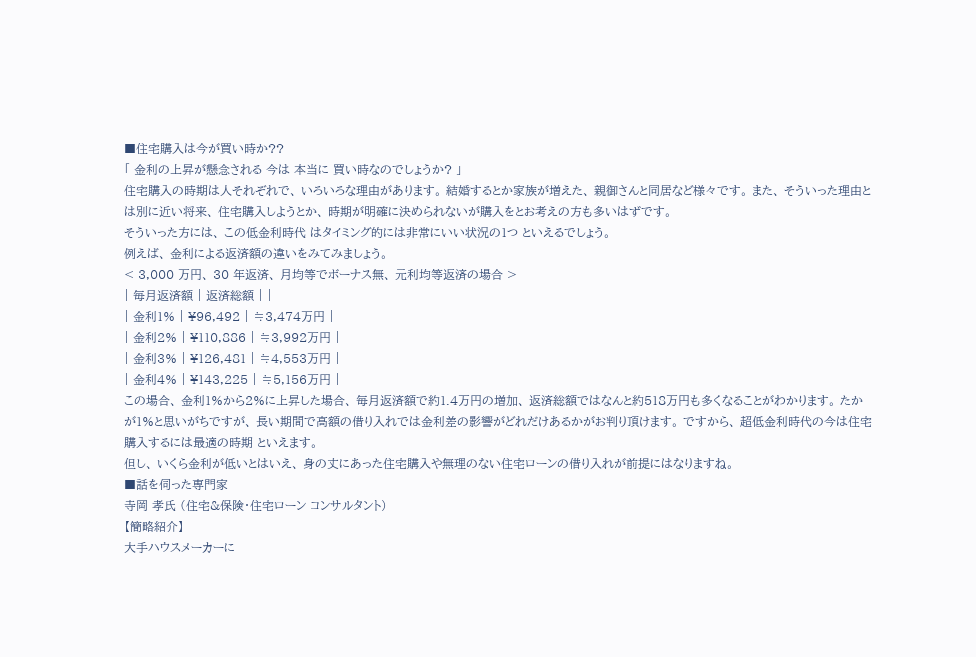■住宅購入は今が買い時か??
「 金利の上昇が懸念される 今は 本当に 買い時なのでしょうか? 」
住宅購入の時期は人それぞれで、 いろいろな理由があります。 結婚するとか家族が増えた、 親御さんと同居など様々です。 また、 そういった理由とは別に近い将来、 住宅購入しようとか、 時期が明確に決められないが購入をとお考えの方も多いはずです。
そういった方には、 この低金利時代 はタイミング的には非常にいい状況の1つ といえるでしょう。
例えば、 金利による返済額の違いをみてみましょう。
< 3,000 万円、 30 年返済、 月均等でボーナス無、 元利均等返済の場合 >
| 毎月返済額 | 返済総額 | |
| 金利1% | ¥96,492 | ≒3,474万円 |
| 金利2% | ¥110,886 | ≒3,992万円 |
| 金利3% | ¥126,481 | ≒4,553万円 |
| 金利4% | ¥143,225 | ≒5,156万円 |
この場合、 金利1%から2%に上昇した場合、 毎月返済額で約1.4万円の増加、 返済総額ではなんと約518万円も多くなることがわかります。 たかが1%と思いがちですが、 長い期間で高額の借り入れでは金利差の影響がどれだけあるかがお判り頂けます。 ですから、 超低金利時代の今は住宅購入するには最適の時期 といえます。
但し、 いくら金利が低いとはいえ、 身の丈にあった住宅購入や無理のない住宅ローンの借り入れが前提にはなりますね。
■話を伺った専門家
寺岡 孝氏 (住宅&保険・住宅ローン コンサルタント)
【簡略紹介】
大手ハウスメーカーに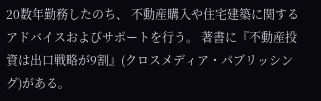20数年勤務したのち、 不動産購入や住宅建築に関するアドバイスおよびサポートを行う。 著書に『不動産投資は出口戦略が9割』(クロスメディア・パブリッシング)がある。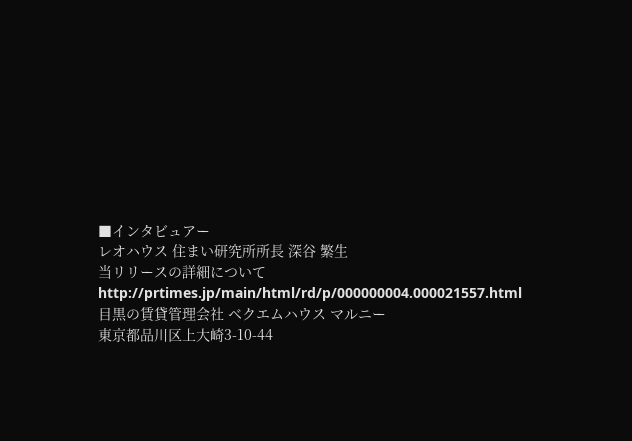■インタビュアー
レオハウス 住まい研究所所長 深谷 繁生
当リリースの詳細について
http://prtimes.jp/main/html/rd/p/000000004.000021557.html
目黒の賃貸管理会社 ベクエムハウス マルニー
東京都品川区上大崎3-10-44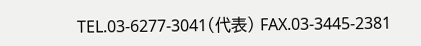TEL.03-6277-3041(代表) FAX.03-3445-2381